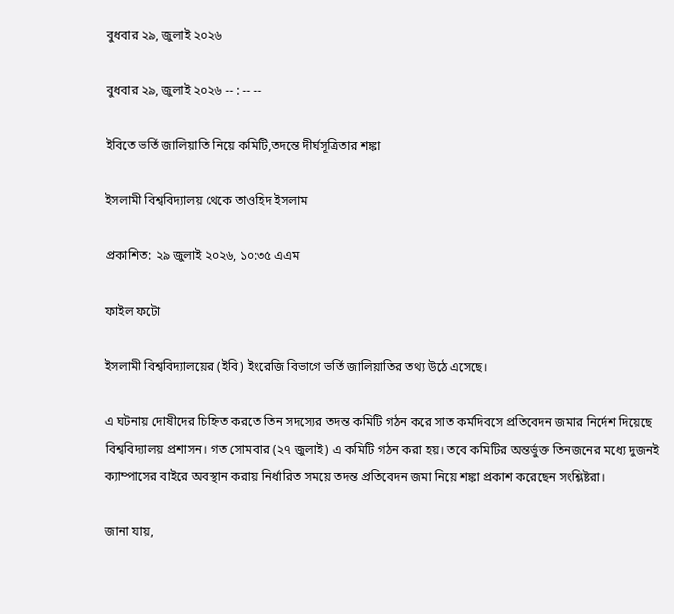বুধবার ২৯, জুলাই ২০২৬

বুধবার ২৯, জুলাই ২০২৬ -- : -- --

ইবিতে ভর্তি জালিয়াতি নিয়ে কমিটি,তদন্তে দীর্ঘসূত্রিতার শঙ্কা

ইসলামী বিশ্ববিদ্যালয় থেকে তাওহিদ ইসলাম

প্রকাশিত: ২৯ জুলাই ২০২৬, ১০:৩৫ এএম

ফাইল ফটো

ইসলামী বিশ্ববিদ্যালয়ের (ইবি) ইংরেজি বিভাগে ভর্তি জালিয়াতির তথ্য উঠে এসেছে।

এ ঘটনায় দোষীদের চিহ্নিত করতে তিন সদস্যের তদন্ত কমিটি গঠন করে সাত কর্মদিবসে প্রতিবেদন জমার নির্দেশ দিয়েছে বিশ্ববিদ্যালয় প্রশাসন। গত সোমবার (২৭ জুলাই) এ কমিটি গঠন করা হয়। তবে কমিটির অন্তর্ভুক্ত তিনজনের মধ্যে দুজনই ক্যাম্পাসের বাইরে অবস্থান করায় নির্ধারিত সময়ে তদন্ত প্রতিবেদন জমা নিয়ে শঙ্কা প্রকাশ করেছেন সংশ্লিষ্টরা।

জানা যায়,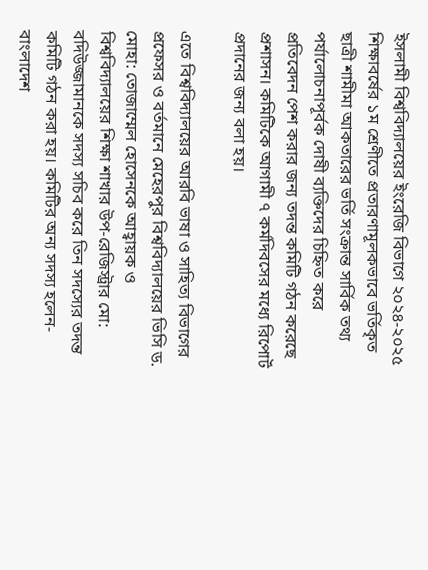ইসলামী বিশ্ববিদ্যালয়ের ইংরেজি বিভাগে ২০২৪-২০২৫ শিক্ষাবর্ষের ১ম শ্রেণীতে প্রতারণামূলকভাবে ভর্তিকৃত ছাত্রী শামীমা আকতারের ভর্তি সংক্রান্ত সার্বিক তথ্য পর্যালোচনাপূর্বক দোষী ব্যক্তিদের চিহ্নিত করে প্রতিবেদন পেশ করার জন্য তদন্ত কমিটি গঠন করেছে প্রশাসন। কমিটিকে আগামী ৭ কর্মদিবসের মধ্যে রিপোর্ট প্রদানের জন্য বলা হয়।

এতে বিশ্ববিদ্যালয়ের আরবি ভাষা ও সাহিত্য বিভাগের প্রফেসর ও বর্তমানে মেহেরপুর বিশ্ববিদ্যালয়ের ভিসি ড. মোহা: তোজাম্মেল হোসেনকে আহ্বায়ক ও বিশ্ববিদ্যালয়ের শিক্ষা শাখার উপ-রেজিস্ট্রার মো: বদিউজ্জামানকে সদস্য সচিব করে তিন সদস্যের তদন্ত কমিটি গঠন করা হয়। কমিটির অন্য সদস্য হলেন- বাংলাদেশ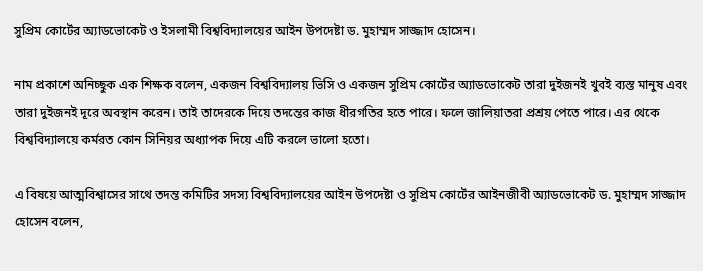সুপ্রিম কোর্টের অ্যাডভোকেট ও ইসলামী বিশ্ববিদ্যালয়ের আইন উপদেষ্টা ড. মুহাম্মদ সাজ্জাদ হোসেন।

নাম প্রকাশে অনিচ্ছুক এক শিক্ষক বলেন, একজন বিশ্ববিদ্যালয় ভিসি ও একজন সুপ্রিম কোর্টের অ্যাডভোকেট তারা দুইজনই খুবই ব্যস্ত মানুষ এবং তারা দুইজনই দূরে অবস্থান করেন। তাই তাদেরকে দিয়ে তদন্তের কাজ ধীরগতির হতে পারে। ফলে জালিয়াতরা প্রশ্রয় পেতে পারে। এর থেকে বিশ্ববিদ্যালয়ে কর্মরত কোন সিনিয়র অধ্যাপক দিয়ে এটি করলে ভালো হতো।

এ বিষয়ে আত্মবিশ্বাসের সাথে তদন্ত কমিটির সদস্য বিশ্ববিদ্যালয়ের আইন উপদেষ্টা ও সুপ্রিম কোর্টের আইনজীবী অ্যাডভোকেট ড. মুহাম্মদ সাজ্জাদ হোসেন বলেন,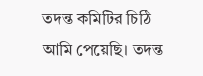তদন্ত কমিটির চিঠি আমি পেয়েছি। তদন্ত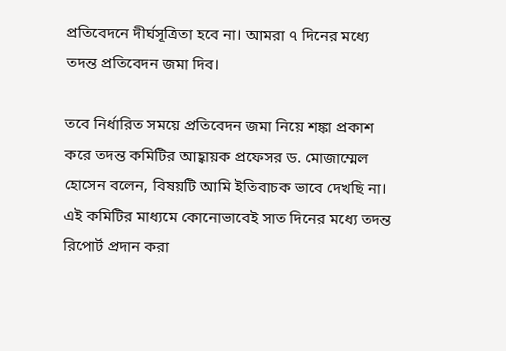প্রতিবেদনে দীর্ঘসূত্রিতা হবে না। আমরা ৭ দিনের মধ্যে তদন্ত প্রতিবেদন জমা দিব।

তবে নির্ধারিত সময়ে প্রতিবেদন জমা নিয়ে শঙ্কা প্রকাশ করে তদন্ত কমিটির আহ্বায়ক প্রফেসর ড. মোজাম্মেল হোসেন বলেন, বিষয়টি আমি ইতিবাচক ভাবে দেখছি না। এই কমিটির মাধ্যমে কোনোভাবেই সাত দিনের মধ্যে তদন্ত রিপোর্ট প্রদান করা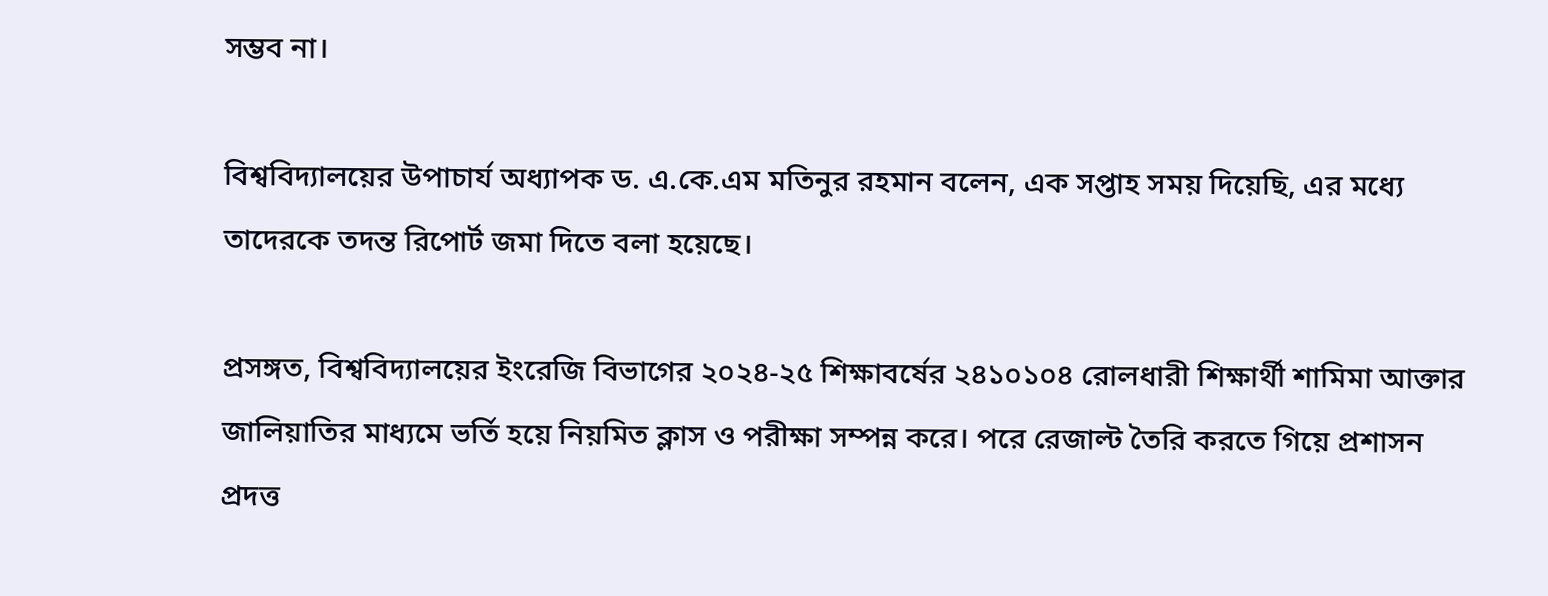সম্ভব না।

বিশ্ববিদ্যালয়ের উপাচার্য অধ্যাপক ড. এ.কে.এম মতিনুর রহমান বলেন, এক সপ্তাহ সময় দিয়েছি, এর মধ্যে তাদেরকে তদন্ত রিপোর্ট জমা দিতে বলা হয়েছে।

প্রসঙ্গত, বিশ্ববিদ্যালয়ের ইংরেজি বিভাগের ২০২৪-২৫ শিক্ষাবর্ষের ২৪১০১০৪ রোলধারী শিক্ষার্থী শামিমা আক্তার জালিয়াতির মাধ্যমে ভর্তি হয়ে নিয়মিত ক্লাস ও পরীক্ষা সম্পন্ন করে। পরে রেজাল্ট তৈরি করতে গিয়ে প্রশাসন প্রদত্ত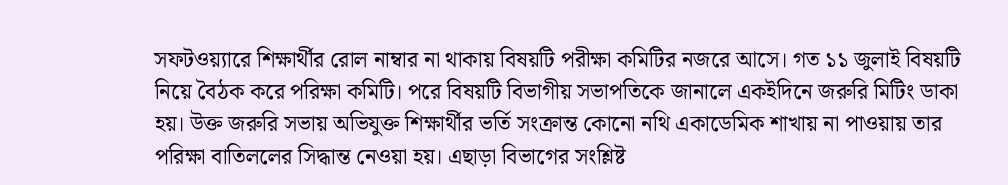সফটওয়্যারে শিক্ষার্থীর রোল নাম্বার না থাকায় বিষয়টি পরীক্ষা কমিটির নজরে আসে। গত ১১ জুলাই বিষয়টি নিয়ে বৈঠক করে পরিক্ষা কমিটি। পরে বিষয়টি বিভাগীয় সভাপতিকে জানালে একইদিনে জরুরি মিটিং ডাকা হয়। উক্ত জরুরি সভায় অভিযুক্ত শিক্ষার্থীর ভর্তি সংক্রান্ত কোনো নথি একাডেমিক শাখায় না পাওয়ায় তার পরিক্ষা বাতিললের সিদ্ধান্ত নেওয়া হয়। এছাড়া বিভাগের সংশ্লিষ্ট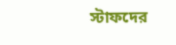স্টাফদের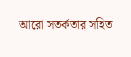আরো সতর্কতার সহিত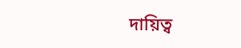দায়িত্ব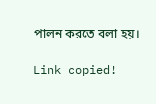পালন করতে বলা হয়।

Link copied!